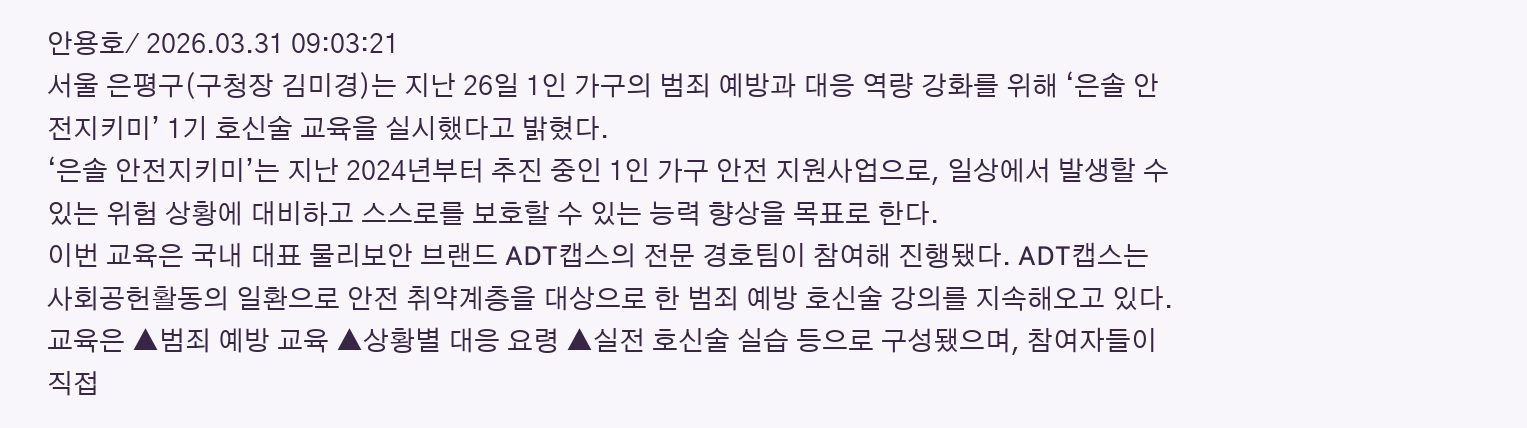안용호⁄ 2026.03.31 09:03:21
서울 은평구(구청장 김미경)는 지난 26일 1인 가구의 범죄 예방과 대응 역량 강화를 위해 ‘은솔 안전지키미’ 1기 호신술 교육을 실시했다고 밝혔다.
‘은솔 안전지키미’는 지난 2024년부터 추진 중인 1인 가구 안전 지원사업으로, 일상에서 발생할 수 있는 위험 상황에 대비하고 스스로를 보호할 수 있는 능력 향상을 목표로 한다.
이번 교육은 국내 대표 물리보안 브랜드 ADT캡스의 전문 경호팀이 참여해 진행됐다. ADT캡스는 사회공헌활동의 일환으로 안전 취약계층을 대상으로 한 범죄 예방 호신술 강의를 지속해오고 있다.
교육은 ▲범죄 예방 교육 ▲상황별 대응 요령 ▲실전 호신술 실습 등으로 구성됐으며, 참여자들이 직접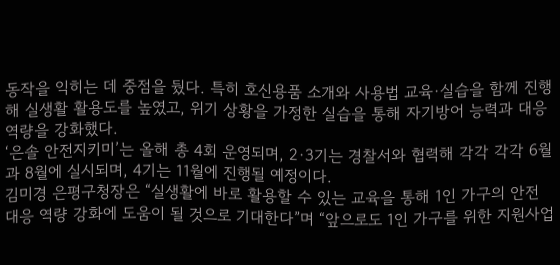동작을 익히는 데 중점을 뒀다. 특히 호신용품 소개와 사용법 교육·실습을 함께 진행해 실생활 활용도를 높였고, 위기 상황을 가정한 실습을 통해 자기방어 능력과 대응 역량을 강화했다.
‘은솔 안전지키미’는 올해 총 4회 운영되며, 2·3기는 경찰서와 협력해 각각 각각 6월과 8월에 실시되며, 4기는 11월에 진행될 예정이다.
김미경 은평구청장은 “실생활에 바로 활용할 수 있는 교육을 통해 1인 가구의 안전 대응 역량 강화에 도움이 될 것으로 기대한다”며 “앞으로도 1인 가구를 위한 지원사업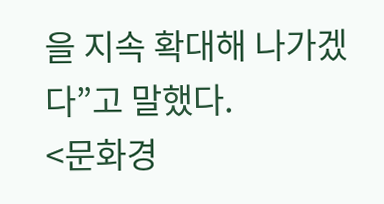을 지속 확대해 나가겠다”고 말했다.
<문화경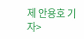제 안용호 기자>